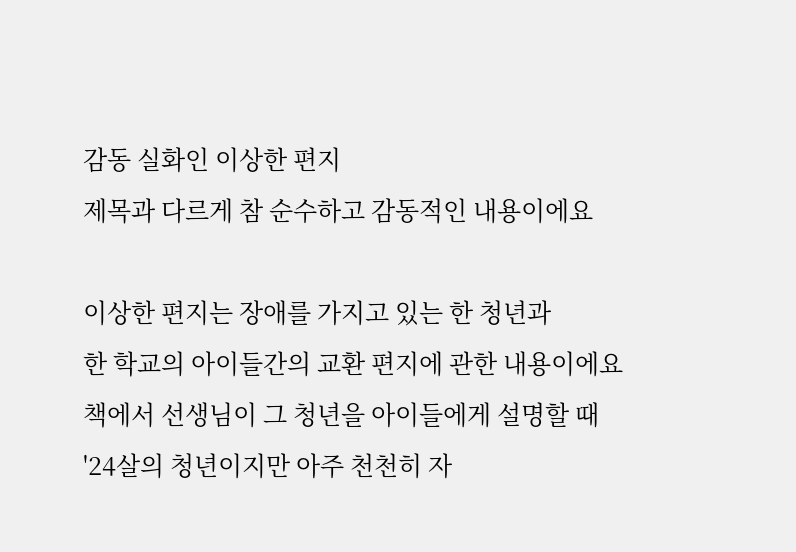감동 실화인 이상한 편지
제목과 다르게 참 순수하고 감동적인 내용이에요

이상한 편지는 장애를 가지고 있는 한 청년과
한 학교의 아이들간의 교환 편지에 관한 내용이에요
책에서 선생님이 그 청년을 아이들에게 설명할 때
'24살의 청년이지만 아주 천천히 자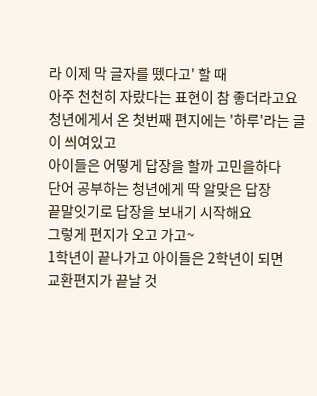라 이제 막 글자를 뗐다고' 할 때
아주 천천히 자랐다는 표현이 참 좋더라고요
청년에게서 온 첫번째 편지에는 '하루'라는 글이 씌여있고
아이들은 어떻게 답장을 할까 고민을하다
단어 공부하는 청년에게 딱 알맞은 답장
끝말잇기로 답장을 보내기 시작해요
그렇게 편지가 오고 가고~
1학년이 끝나가고 아이들은 2학년이 되면
교환편지가 끝날 것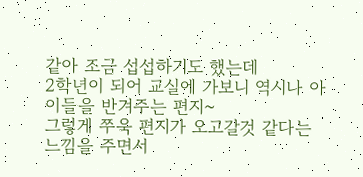같아 조금 섭섭하기도 했는데
2학년이 되어 교실에 가보니 역시나 아이들을 반겨주는 편지~
그렇게 쭈욱 편지가 오고갈것 같다는 느낌을 주면서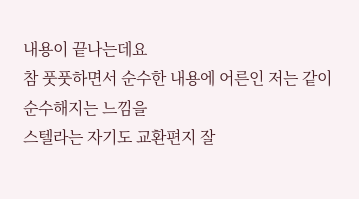내용이 끝나는데요
참 풋풋하면서 순수한 내용에 어른인 저는 같이 순수해지는 느낌을
스텔라는 자기도 교환편지 잘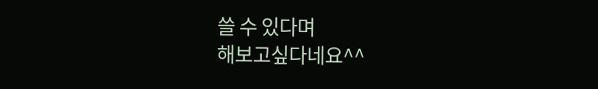쓸 수 있다며
해보고싶다네요^^